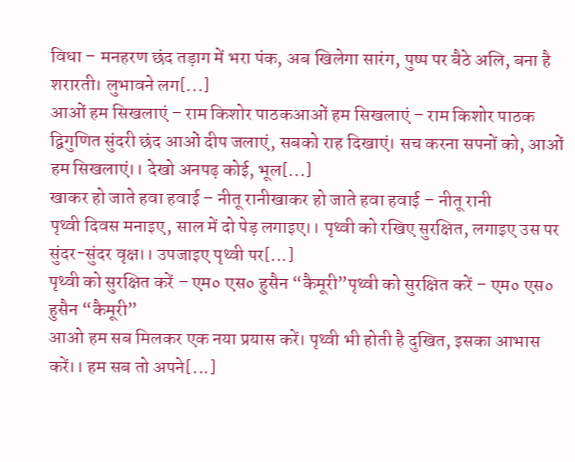विधा – मनहरण छंद तड़ाग में भरा पंक, अब खिलेगा सारंग, पुष्प पर बैठे अलि, बना है शरारती। लुभावने लग[...]
आओं हम सिखलाएं – राम किशोर पाठकआओं हम सिखलाएं – राम किशोर पाठक
द्विगुणित सुंदरी छंद आओं दीप जलाएं, सबको राह दिखाएं। सच करना सपनों को, आओं हम सिखलाएं।। देखो अनपढ़ कोई, भूल[...]
खाकर हो जाते हवा हवाई – नीतू रानीखाकर हो जाते हवा हवाई – नीतू रानी
पृथ्वी दिवस मनाइए, साल में दो पेड़ लगाइए।। पृथ्वी को रखिए सुरक्षित, लगाइए उस पर सुंदर-सुंदर वृक्ष।। उपजाइए पृथ्वी पर[...]
पृथ्वी को सुरक्षित करें – एम० एस० हुसैन “कैमूरी”पृथ्वी को सुरक्षित करें – एम० एस० हुसैन “कैमूरी”
आओ हम सब मिलकर एक नया प्रयास करें। पृथ्वी भी होती है दुखित, इसका आभास करें।। हम सब तो अपने[...]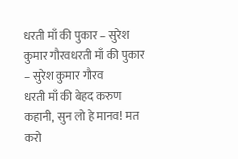धरती माँ की पुकार – सुरेश कुमार गौरवधरती माँ की पुकार – सुरेश कुमार गौरव
धरती माँ की बेहद करुण कहानी, सुन लो हे मानव! मत करो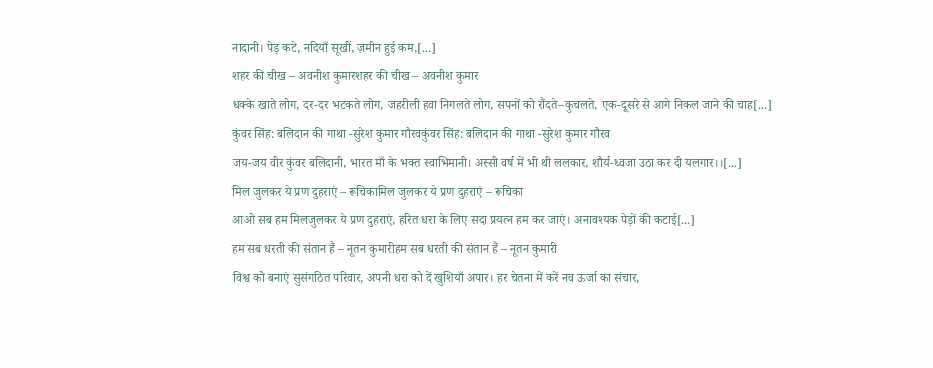नादानी। पेड़ कटे, नदियाँ सूखीं, ज़मीन हुई कम,[...]
शहर की चीख – अवनीश कुमारशहर की चीख – अवनीश कुमार
धक्के खाते लोग, दर-दर भटकते लोग, जहरीली हवा निगलते लोग, सपनों को रौंदते–कुचलते, एक-दूसरे से आगे निकल जाने की चाह[...]
कुंवर सिंह: बलिदान की गाथा -सुरेश कुमार गौरवकुंवर सिंह: बलिदान की गाथा -सुरेश कुमार गौरव
जय-जय वीर कुंवर बलिदानी, भारत माँ के भक्त स्वाभिमानी। अस्सी वर्ष में भी थी ललकार, शौर्य-ध्वजा उठा कर दी यलगार।।[...]
मिल जुलकर ये प्रण दुहराएं – रूचिकामिल जुलकर ये प्रण दुहराएं – रूचिका
आओ सब हम मिलजुलकर ये प्रण दुहराएं, हरित धरा के लिए सदा प्रयत्न हम कर जाएं। अनावश्यक पेड़ों की कटाई[...]
हम सब धरती की संतान हैं – नूतन कुमारीहम सब धरती की संतान हैं – नूतन कुमारी
विश्व को बनाएं सुसंगठित परिवार, अपनी धरा को दें खुशियाँ अपार। हर चेतना में करें नव ऊर्जा का संचार,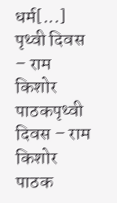धर्म[...]
पृथ्वी दिवस – राम किशोर पाठकपृथ्वी दिवस – राम किशोर पाठक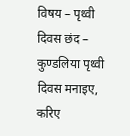विषय – पृथ्वी दिवस छंद – कुण्डलिया पृथ्वी दिवस मनाइए, करिए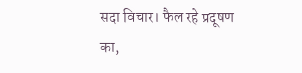सदा विचार। फैल रहे प्रदूषण का,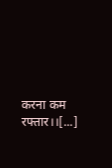करना कम रफ्तार।।[...]